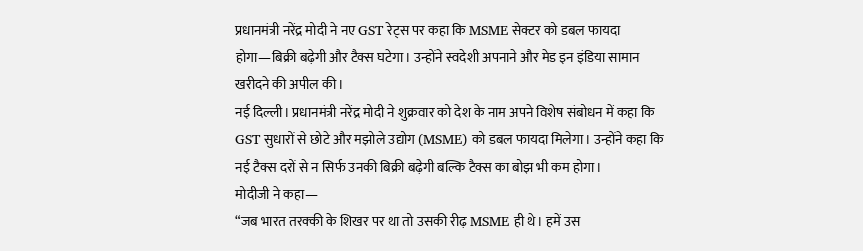प्रधानमंत्री नरेंद्र मोदी ने नए GST रेट्स पर कहा कि MSME सेक्टर को डबल फायदा होगा—बिक्री बढ़ेगी और टैक्स घटेगा। उन्होंने स्वदेशी अपनाने और मेड इन इंडिया सामान खरीदने की अपील की।
नई दिल्ली। प्रधानमंत्री नरेंद्र मोदी ने शुक्रवार को देश के नाम अपने विशेष संबोधन में कहा कि GST सुधारों से छोटे और मझोले उद्योग (MSME) को डबल फायदा मिलेगा। उन्होंने कहा कि नई टैक्स दरों से न सिर्फ उनकी बिक्री बढ़ेगी बल्कि टैक्स का बोझ भी कम होगा।
मोदीजी ने कहा—
“जब भारत तरक्की के शिखर पर था तो उसकी रीढ़ MSME ही थे। हमें उस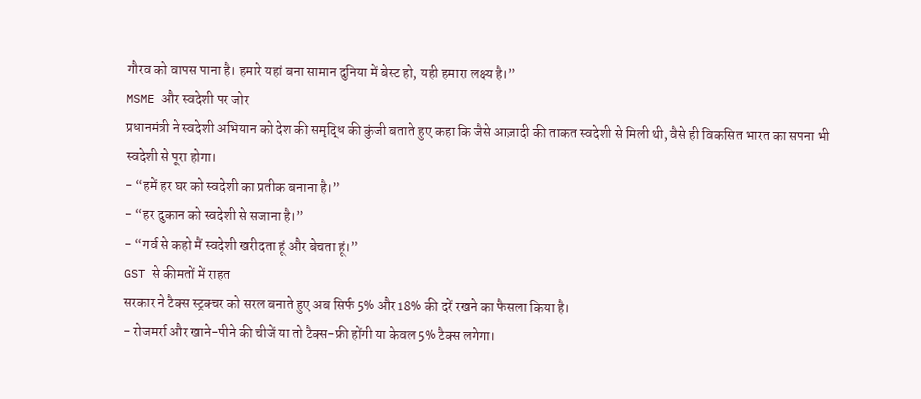गौरव को वापस पाना है। हमारे यहां बना सामान दुनिया में बेस्ट हो, यही हमारा लक्ष्य है।”
MSME और स्वदेशी पर जोर
प्रधानमंत्री ने स्वदेशी अभियान को देश की समृद्धि की कुंजी बताते हुए कहा कि जैसे आज़ादी की ताकत स्वदेशी से मिली थी, वैसे ही विकसित भारत का सपना भी स्वदेशी से पूरा होगा।
- “हमें हर घर को स्वदेशी का प्रतीक बनाना है।”
- “हर दुकान को स्वदेशी से सजाना है।”
- “गर्व से कहो मैं स्वदेशी खरीदता हूं और बेचता हूं।”
GST से कीमतों में राहत
सरकार ने टैक्स स्ट्रक्चर को सरल बनाते हुए अब सिर्फ 5% और 18% की दरें रखने का फैसला किया है।
- रोजमर्रा और खाने-पीने की चीजें या तो टैक्स-फ्री होंगी या केवल 5% टैक्स लगेगा।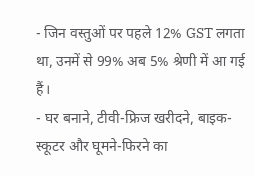- जिन वस्तुओं पर पहले 12% GST लगता था, उनमें से 99% अब 5% श्रेणी में आ गई हैं।
- घर बनाने, टीवी-फ्रिज खरीदने, बाइक-स्कूटर और घूमने-फिरने का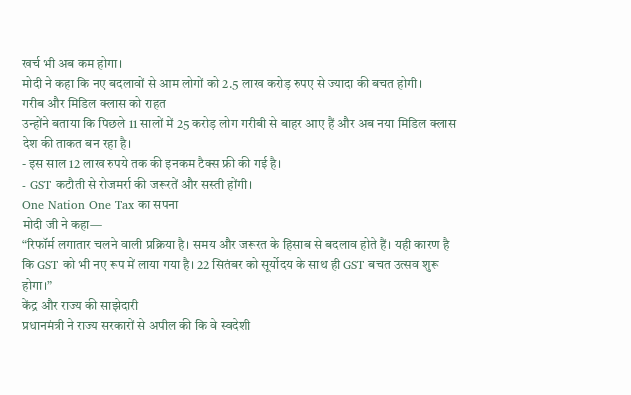खर्च भी अब कम होगा।
मोदी ने कहा कि नए बदलावों से आम लोगों को 2.5 लाख करोड़ रुपए से ज्यादा की बचत होगी।
गरीब और मिडिल क्लास को राहत
उन्होंने बताया कि पिछले 11 सालों में 25 करोड़ लोग गरीबी से बाहर आए हैं और अब नया मिडिल क्लास देश की ताकत बन रहा है।
- इस साल 12 लाख रुपये तक की इनकम टैक्स फ्री की गई है।
- GST कटौती से रोजमर्रा की जरूरतें और सस्ती होंगी।
One Nation One Tax का सपना
मोदी जी ने कहा—
“रिफॉर्म लगातार चलने वाली प्रक्रिया है। समय और जरूरत के हिसाब से बदलाव होते हैं। यही कारण है कि GST को भी नए रूप में लाया गया है। 22 सितंबर को सूर्योदय के साथ ही GST बचत उत्सव शुरू होगा।”
केंद्र और राज्य की साझेदारी
प्रधानमंत्री ने राज्य सरकारों से अपील की कि वे स्वदेशी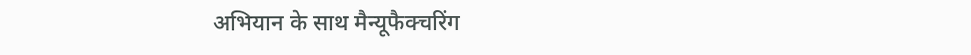अभियान के साथ मैन्यूफैक्चरिंग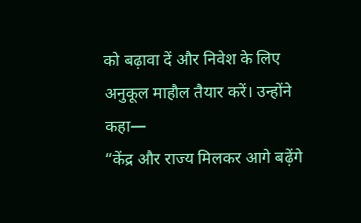को बढ़ावा दें और निवेश के लिए अनुकूल माहौल तैयार करें। उन्होंने कहा—
“केंद्र और राज्य मिलकर आगे बढ़ेंगे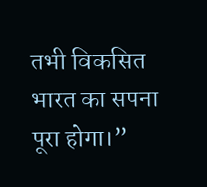तभी विकसित भारत का सपना पूरा होगा।”